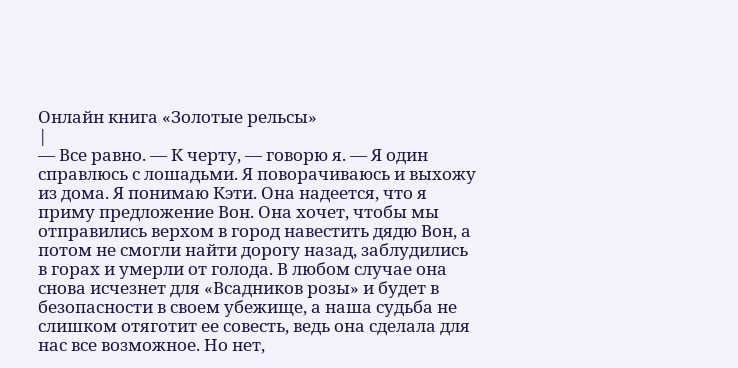Онлайн книга «Золотые рельсы»
|
— Все равно. — К черту, — говорю я. — Я один справлюсь с лошадьми. Я поворачиваюсь и выхожу из дома. Я понимаю Кэти. Она надеется, что я приму предложение Вон. Она хочет, чтобы мы отправились верхом в город навестить дядю Вон, а потом не смогли найти дорогу назад, заблудились в горах и умерли от голода. В любом случае она снова исчезнет для «Всадников розы» и будет в безопасности в своем убежище, а наша судьба не слишком отяготит ее совесть, ведь она сделала для нас все возможное. Но нет,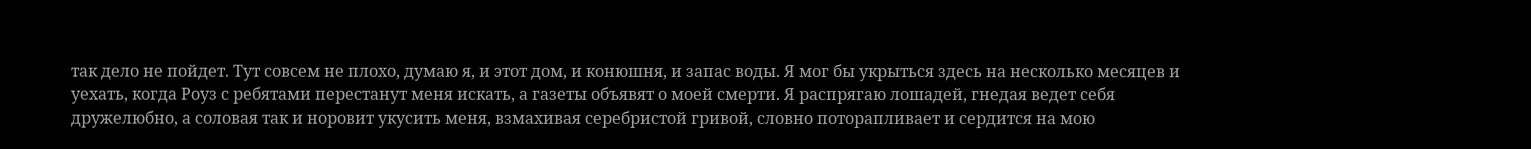так дело не пойдет. Тут совсем не плохо, думаю я, и этот дом, и конюшня, и запас воды. Я мог бы укрыться здесь на несколько месяцев и уехать, когда Роуз с ребятами перестанут меня искать, а газеты объявят о моей смерти. Я распрягаю лошадей, гнедая ведет себя дружелюбно, а соловая так и норовит укусить меня, взмахивая серебристой гривой, словно поторапливает и сердится на мою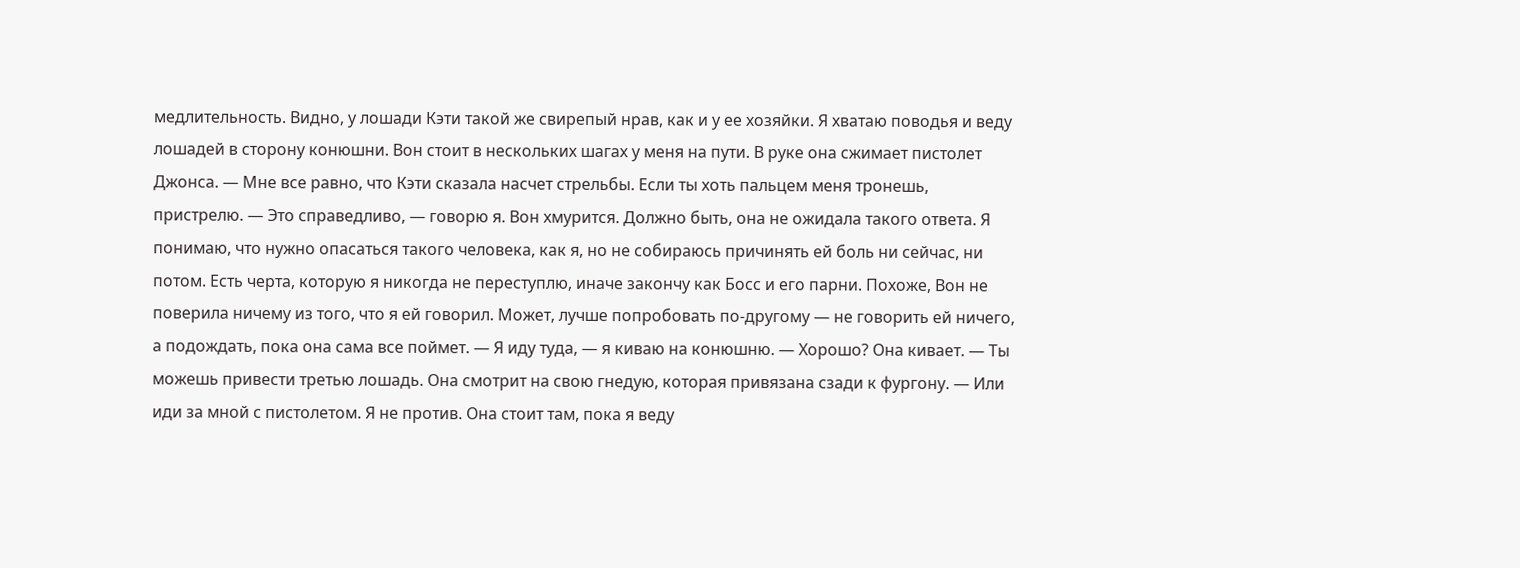медлительность. Видно, у лошади Кэти такой же свирепый нрав, как и у ее хозяйки. Я хватаю поводья и веду лошадей в сторону конюшни. Вон стоит в нескольких шагах у меня на пути. В руке она сжимает пистолет Джонса. — Мне все равно, что Кэти сказала насчет стрельбы. Если ты хоть пальцем меня тронешь, пристрелю. — Это справедливо, — говорю я. Вон хмурится. Должно быть, она не ожидала такого ответа. Я понимаю, что нужно опасаться такого человека, как я, но не собираюсь причинять ей боль ни сейчас, ни потом. Есть черта, которую я никогда не переступлю, иначе закончу как Босс и его парни. Похоже, Вон не поверила ничему из того, что я ей говорил. Может, лучше попробовать по-другому — не говорить ей ничего, а подождать, пока она сама все поймет. — Я иду туда, — я киваю на конюшню. — Хорошо? Она кивает. — Ты можешь привести третью лошадь. Она смотрит на свою гнедую, которая привязана сзади к фургону. — Или иди за мной с пистолетом. Я не против. Она стоит там, пока я веду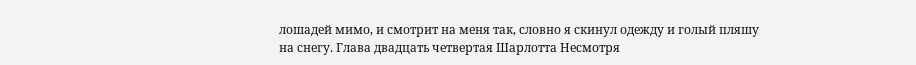лошадей мимо, и смотрит на меня так, словно я скинул одежду и голый пляшу на снегу. Глава двадцать четвертая Шарлотта Несмотря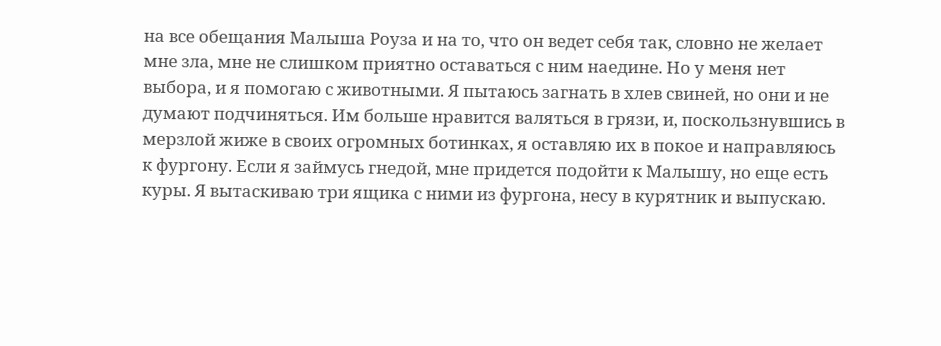на все обещания Малыша Роуза и на то, что он ведет себя так, словно не желает мне зла, мне не слишком приятно оставаться с ним наедине. Но у меня нет выбора, и я помогаю с животными. Я пытаюсь загнать в хлев свиней, но они и не думают подчиняться. Им больше нравится валяться в грязи, и, поскользнувшись в мерзлой жиже в своих огромных ботинках, я оставляю их в покое и направляюсь к фургону. Если я займусь гнедой, мне придется подойти к Малышу, но еще есть куры. Я вытаскиваю три ящика с ними из фургона, несу в курятник и выпускаю.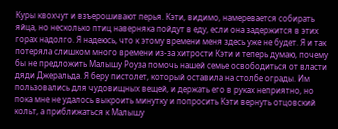Куры квохчут и взъерошивают перья. Кэти, видимо, намеревается собирать яйца, но несколько птиц наверняка пойдут в еду, если она задержится в этих горах надолго. Я надеюсь, что к этому времени меня здесь уже не будет. Я и так потеряла слишком много времени из-за хитрости Кэти и теперь думаю, почему бы не предложить Малышу Роуза помочь нашей семье освободиться от власти дяди Джеральда. Я беру пистолет, который оставила на столбе ограды. Им пользовались для чудовищных вещей, и держать его в руках неприятно, но пока мне не удалось выкроить минутку и попросить Кэти вернуть отцовский кольт, а приближаться к Малышу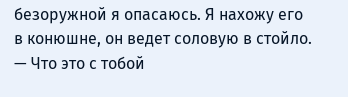безоружной я опасаюсь. Я нахожу его в конюшне, он ведет соловую в стойло. — Что это с тобой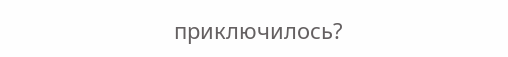приключилось?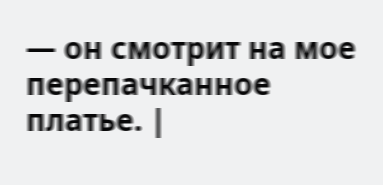— он смотрит на мое перепачканное платье. |